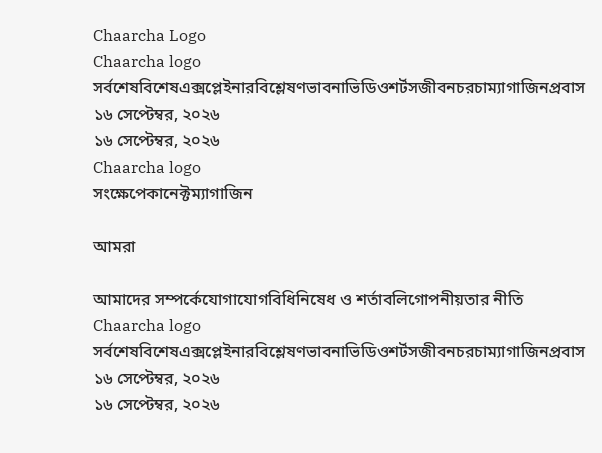Chaarcha Logo
Chaarcha logo
সর্বশেষবিশেষএক্সপ্লেইনারবিশ্লেষণভাবনাভিডিওশর্টসজীবনচরচাম্যাগাজিনপ্রবাস
১৬ সেপ্টেম্বর, ২০২৬
১৬ সেপ্টেম্বর, ২০২৬
Chaarcha logo
সংক্ষেপেকানেক্টম্যাগাজিন

আমরা

আমাদের সম্পর্কেযোগাযোগবিধিনিষেধ ও শর্তাবলিগোপনীয়তার নীতি
Chaarcha logo
সর্বশেষবিশেষএক্সপ্লেইনারবিশ্লেষণভাবনাভিডিওশর্টসজীবনচরচাম্যাগাজিনপ্রবাস
১৬ সেপ্টেম্বর, ২০২৬
১৬ সেপ্টেম্বর, ২০২৬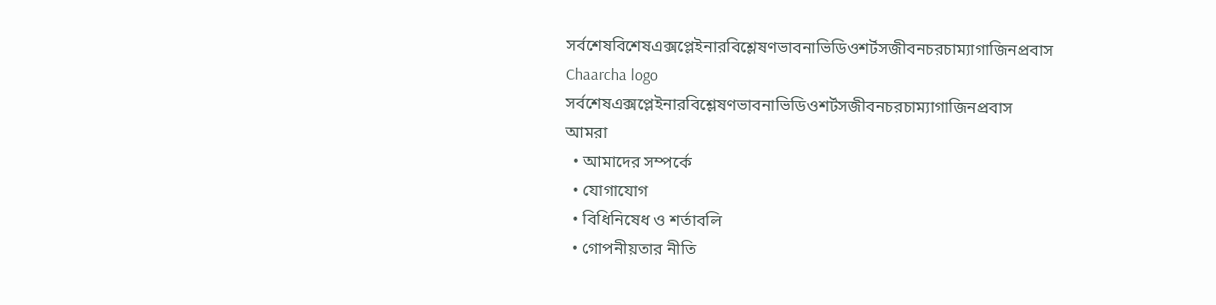সর্বশেষবিশেষএক্সপ্লেইনারবিশ্লেষণভাবনাভিডিওশর্টসজীবনচরচাম্যাগাজিনপ্রবাস
Chaarcha logo
সর্বশেষএক্সপ্লেইনারবিশ্লেষণভাবনাভিডিওশর্টসজীবনচরচাম্যাগাজিনপ্রবাস
আমরা
  • আমাদের সম্পর্কে
  • যোগাযোগ
  • বিধিনিষেধ ও শর্তাবলি
  • গোপনীয়তার নীতি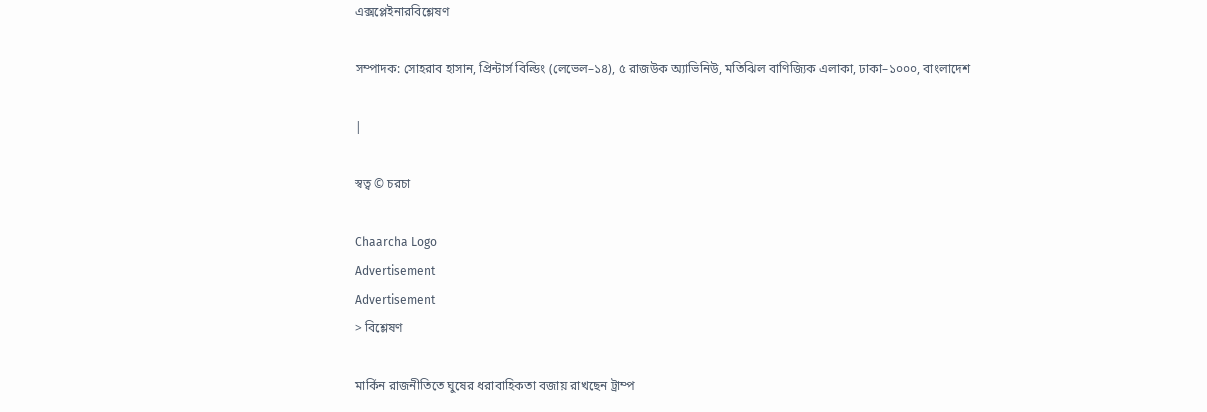এক্সপ্লেইনারবিশ্লেষণ

সম্পাদক: সোহরাব হাসান, প্রিন্টার্স বিল্ডিং (লেভেল–১৪), ৫ রাজউক অ্যাভিনিউ, মতিঝিল বাণিজ্যিক এলাকা, ঢাকা–১০০০, বাংলাদেশ

|

স্বত্ব © চরচা

Chaarcha Logo
Advertisement
Advertisement
> বিশ্লেষণ

মার্কিন রাজনীতিতে ঘুষের ধরাবাহিকতা বজায় রাখছেন ট্রাম্প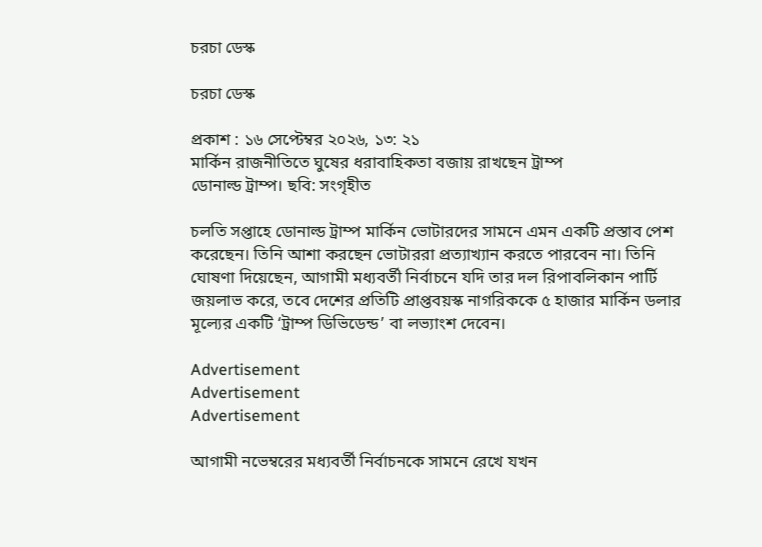চরচা ডেস্ক

চরচা ডেস্ক

প্রকাশ : ১৬ সেপ্টেম্বর ২০২৬, ১৩: ২১
মার্কিন রাজনীতিতে ঘুষের ধরাবাহিকতা বজায় রাখছেন ট্রাম্প
ডোনাল্ড ট্রাম্প। ছবি: সংগৃহীত

চলতি সপ্তাহে ডোনাল্ড ট্রাম্প মার্কিন ভোটারদের সামনে এমন একটি প্রস্তাব পেশ করেছেন। তিনি আশা করছেন ভোটাররা প্রত্যাখ্যান করতে পারবেন না। তিনি ঘোষণা দিয়েছেন, আগামী মধ্যবর্তী নির্বাচনে যদি তার দল রিপাবলিকান পার্টি জয়লাভ করে, তবে দেশের প্রতিটি প্রাপ্তবয়স্ক নাগরিককে ৫ হাজার মার্কিন ডলার মূল্যের একটি ‘ট্রাম্প ডিভিডেন্ড’ বা লভ্যাংশ দেবেন।

Advertisement
Advertisement
Advertisement

আগামী নভেম্বরের মধ্যবর্তী নির্বাচনকে সামনে রেখে যখন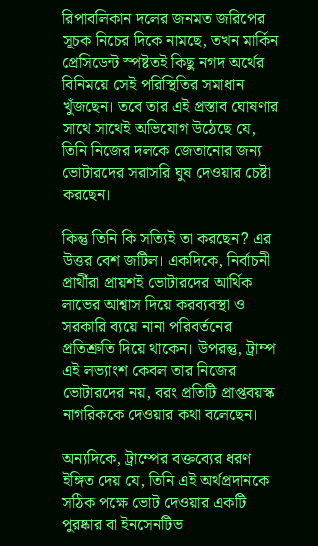রিপাবলিকান দলের জনমত জরিপের সূচক নিচের দিকে নামছে, তখন মার্কিন প্রেসিডেন্ট স্পষ্টতই কিছু নগদ অর্থের বিনিময়ে সেই পরিস্থিতির সমাধান খুঁজছেন। তবে তার এই প্রস্তাব ঘোষণার সাথে সাথেই অভিযোগ উঠেছে যে, তিনি নিজের দলকে জেতানোর জন্য ভোটারদের সরাসরি ঘুষ দেওয়ার চেষ্টা করছেন।

কিন্তু তিনি কি সত্যিই তা করছেন? এর উত্তর বেশ জটিল। একদিকে, নির্বাচনী প্রার্থীরা প্রায়শই ভোটারদের আর্থিক লাভের আশ্বাস দিয়ে করব্যবস্থা ও সরকারি ব্যয়ে নানা পরিবর্তনের প্রতিশ্রুতি দিয়ে থাকেন। উপরন্তু, ট্রাম্প এই লভ্যাংশ কেবল তার নিজের ভোটারদের নয়, বরং প্রতিটি প্রাপ্তবয়স্ক নাগরিককে দেওয়ার কথা বলেছেন।

অন্যদিকে, ট্রাম্পের বক্তব্যের ধরণ ইঙ্গিত দেয় যে, তিনি এই অর্থপ্রদানকে সঠিক পক্ষে ভোট দেওয়ার একটি পুরষ্কার বা ইনসেনটিভ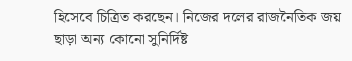হিসেবে চিত্রিত করছেন। নিজের দলের রাজনৈতিক জয় ছাড়া অন্য কোনো সুনির্দিষ্ট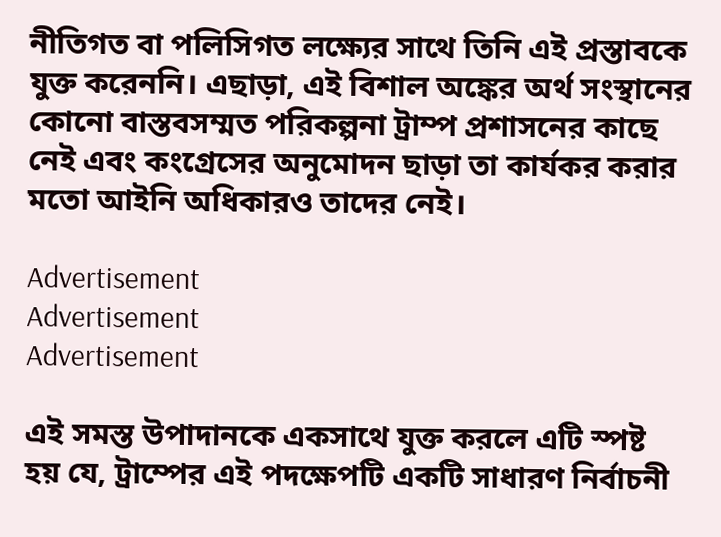নীতিগত বা পলিসিগত লক্ষ্যের সাথে তিনি এই প্রস্তাবকে যুক্ত করেননি। এছাড়া, এই বিশাল অঙ্কের অর্থ সংস্থানের কোনো বাস্তবসম্মত পরিকল্পনা ট্রাম্প প্রশাসনের কাছে নেই এবং কংগ্রেসের অনুমোদন ছাড়া তা কার্যকর করার মতো আইনি অধিকারও তাদের নেই।

Advertisement
Advertisement
Advertisement

এই সমস্ত উপাদানকে একসাথে যুক্ত করলে এটি স্পষ্ট হয় যে, ট্রাম্পের এই পদক্ষেপটি একটি সাধারণ নির্বাচনী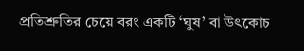প্রতিশ্রুতির চেয়ে বরং একটি ‘ঘুষ’ বা উৎকোচ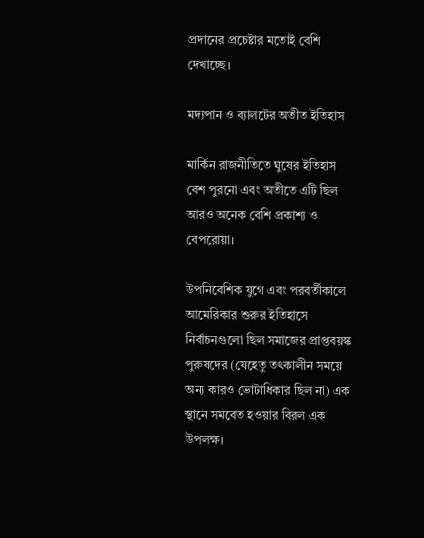প্রদানের প্রচেষ্টার মতোই বেশি দেখাচ্ছে।

মদ্যপান ও ব্যালটের অতীত ইতিহাস

মার্কিন রাজনীতিতে ঘুষের ইতিহাস বেশ পুরনো এবং অতীতে এটি ছিল আরও অনেক বেশি প্রকাশ্য ও বেপরোয়া।

উপনিবেশিক যুগে এবং পরবর্তীকালে আমেরিকার শুরুর ইতিহাসে নির্বাচনগুলো ছিল সমাজের প্রাপ্তবয়স্ক পুরুষদের (যেহেতু তৎকালীন সময়ে অন্য কারও ভোটাধিকার ছিল না) এক স্থানে সমবেত হওয়ার বিরল এক উপলক্ষ।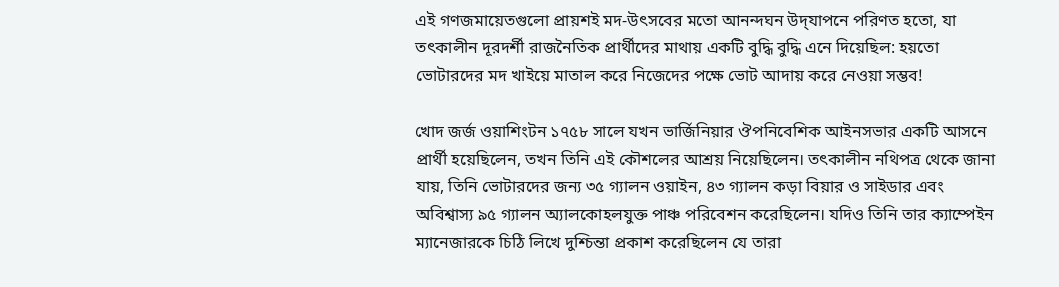এই গণজমায়েতগুলো প্রায়শই মদ-উৎসবের মতো আনন্দঘন উদ্‌যাপনে পরিণত হতো, যা তৎকালীন দূরদর্শী রাজনৈতিক প্রার্থীদের মাথায় একটি বুদ্ধি বুদ্ধি এনে দিয়েছিল: হয়তো ভোটারদের মদ খাইয়ে মাতাল করে নিজেদের পক্ষে ভোট আদায় করে নেওয়া সম্ভব!

খোদ জর্জ ওয়াশিংটন ১৭৫৮ সালে যখন ভার্জিনিয়ার ঔপনিবেশিক আইনসভার একটি আসনে প্রার্থী হয়েছিলেন, তখন তিনি এই কৌশলের আশ্রয় নিয়েছিলেন। তৎকালীন নথিপত্র থেকে জানা যায়, তিনি ভোটারদের জন্য ৩৫ গ্যালন ওয়াইন, ৪৩ গ্যালন কড়া বিয়ার ও সাইডার এবং অবিশ্বাস্য ৯৫ গ্যালন অ্যালকোহলযুক্ত পাঞ্চ পরিবেশন করেছিলেন। যদিও তিনি তার ক্যাম্পেইন ম্যানেজারকে চিঠি লিখে দুশ্চিন্তা প্রকাশ করেছিলেন যে তারা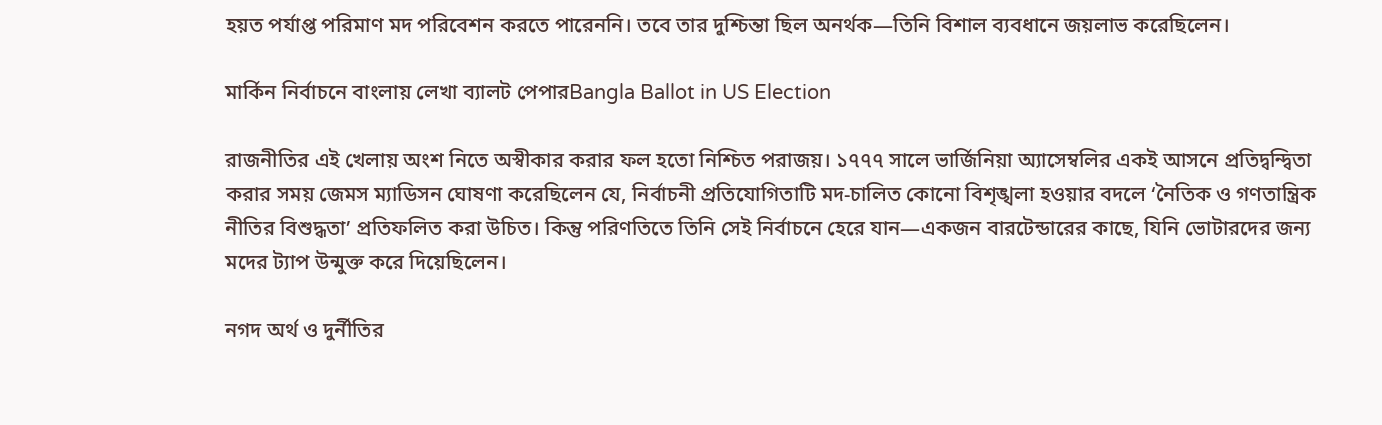হয়ত পর্যাপ্ত পরিমাণ মদ পরিবেশন করতে পারেননি। তবে তার দুশ্চিন্তা ছিল অনর্থক—তিনি বিশাল ব্যবধানে জয়লাভ করেছিলেন।

মার্কিন নির্বাচনে বাংলায় লেখা ব্যালট পেপারBangla Ballot in US Election

রাজনীতির এই খেলায় অংশ নিতে অস্বীকার করার ফল হতো নিশ্চিত পরাজয়। ১৭৭৭ সালে ভার্জিনিয়া অ্যাসেম্বলির একই আসনে প্রতিদ্বন্দ্বিতা করার সময় জেমস ম্যাডিসন ঘোষণা করেছিলেন যে, নির্বাচনী প্রতিযোগিতাটি মদ-চালিত কোনো বিশৃঙ্খলা হওয়ার বদলে ‘নৈতিক ও গণতান্ত্রিক নীতির বিশুদ্ধতা’ প্রতিফলিত করা উচিত। কিন্তু পরিণতিতে তিনি সেই নির্বাচনে হেরে যান—একজন বারটেন্ডারের কাছে, যিনি ভোটারদের জন্য মদের ট্যাপ উন্মুক্ত করে দিয়েছিলেন।

নগদ অর্থ ও দুর্নীতির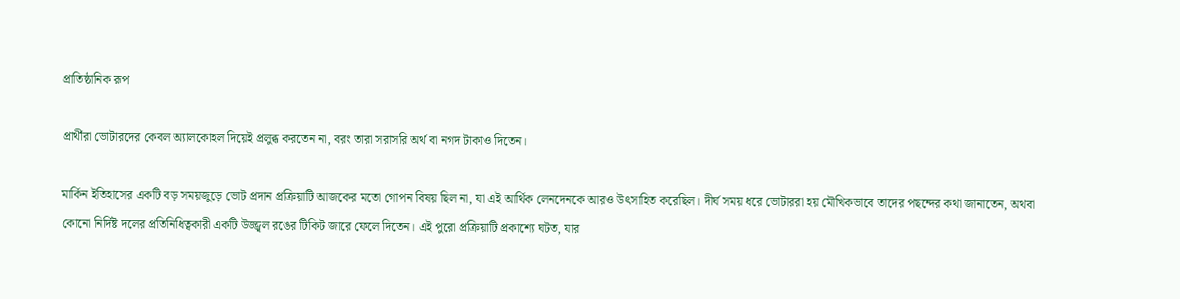প্রাতিষ্ঠানিক রূপ

প্রার্থীরা ভোটারদের কেবল অ্যালকোহল দিয়েই প্রলুব্ধ করতেন না, বরং তারা সরাসরি অর্থ বা নগদ টাকাও দিতেন।

মার্কিন ইতিহাসের একটি বড় সময়জুড়ে ভোট প্রদান প্রক্রিয়াটি আজকের মতো গোপন বিষয় ছিল না, যা এই আর্থিক লেনদেনকে আরও উৎসাহিত করেছিল। দীর্ঘ সময় ধরে ভোটাররা হয় মৌখিকভাবে তাদের পছন্দের কথা জানাতেন, অথবা কোনো নির্দিষ্ট দলের প্রতিনিধিত্বকারী একটি উজ্জ্বল রঙের টিকিট জারে ফেলে দিতেন। এই পুরো প্রক্রিয়াটি প্রকাশ্যে ঘটত, যার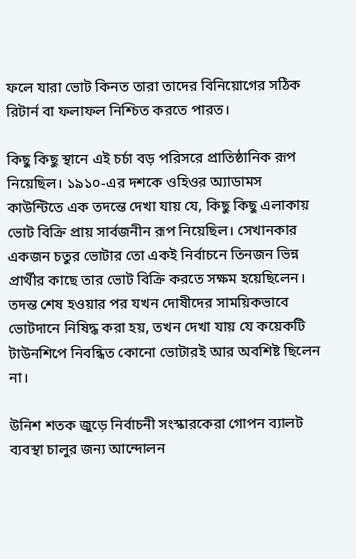ফলে যারা ভোট কিনত তারা তাদের বিনিয়োগের সঠিক রিটার্ন বা ফলাফল নিশ্চিত করতে পারত।

কিছু কিছু স্থানে এই চর্চা বড় পরিসরে প্রাতিষ্ঠানিক রূপ নিয়েছিল। ১৯১০-এর দশকে ওহিওর অ্যাডামস কাউন্টিতে এক তদন্তে দেখা যায় যে, কিছু কিছু এলাকায় ভোট বিক্রি প্রায় সার্বজনীন রূপ নিয়েছিল। সেখানকার একজন চতুর ভোটার তো একই নির্বাচনে তিনজন ভিন্ন প্রার্থীর কাছে তার ভোট বিক্রি করতে সক্ষম হয়েছিলেন। তদন্ত শেষ হওয়ার পর যখন দোষীদের সাময়িকভাবে ভোটদানে নিষিদ্ধ করা হয়, তখন দেখা যায় যে কয়েকটি টাউনশিপে নিবন্ধিত কোনো ভোটারই আর অবশিষ্ট ছিলেন না।

উনিশ শতক জুড়ে নির্বাচনী সংস্কারকেরা গোপন ব্যালট ব্যবস্থা চালুর জন্য আন্দোলন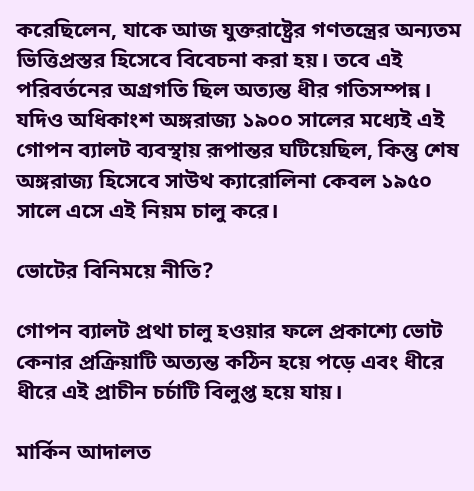করেছিলেন, যাকে আজ যুক্তরাষ্ট্রের গণতন্ত্রের অন্যতম ভিত্তিপ্রস্তর হিসেবে বিবেচনা করা হয়। তবে এই পরিবর্তনের অগ্রগতি ছিল অত্যন্ত ধীর গতিসম্পন্ন। যদিও অধিকাংশ অঙ্গরাজ্য ১৯০০ সালের মধ্যেই এই গোপন ব্যালট ব্যবস্থায় রূপান্তর ঘটিয়েছিল, কিন্তু শেষ অঙ্গরাজ্য হিসেবে সাউথ ক্যারোলিনা কেবল ১৯৫০ সালে এসে এই নিয়ম চালু করে।

ভোটের বিনিময়ে নীতি?

গোপন ব্যালট প্রথা চালু হওয়ার ফলে প্রকাশ্যে ভোট কেনার প্রক্রিয়াটি অত্যন্ত কঠিন হয়ে পড়ে এবং ধীরে ধীরে এই প্রাচীন চর্চাটি বিলুপ্ত হয়ে যায়।

মার্কিন আদালত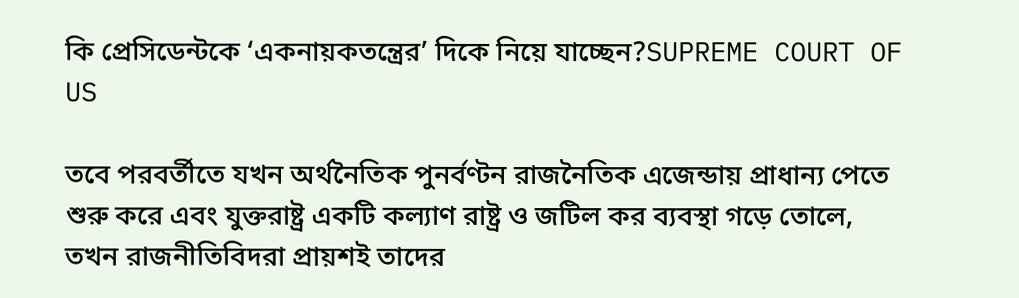কি প্রেসিডেন্টকে ‘একনায়কতন্ত্রের’ দিকে নিয়ে যাচ্ছেন?SUPREME COURT OF US

তবে পরবর্তীতে যখন অর্থনৈতিক পুনর্বণ্টন রাজনৈতিক এজেন্ডায় প্রাধান্য পেতে শুরু করে এবং যুক্তরাষ্ট্র একটি কল্যাণ রাষ্ট্র ও জটিল কর ব্যবস্থা গড়ে তোলে, তখন রাজনীতিবিদরা প্রায়শই তাদের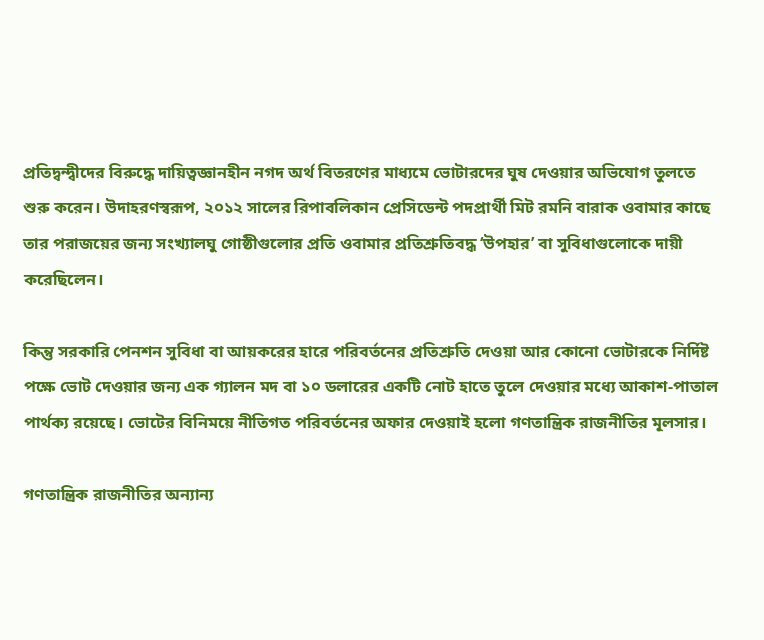প্রতিদ্বন্দ্বীদের বিরুদ্ধে দায়িত্বজ্ঞানহীন নগদ অর্থ বিতরণের মাধ্যমে ভোটারদের ঘুষ দেওয়ার অভিযোগ তুলতে শুরু করেন। উদাহরণস্বরূপ, ২০১২ সালের রিপাবলিকান প্রেসিডেন্ট পদপ্রার্থী মিট রমনি বারাক ওবামার কাছে তার পরাজয়ের জন্য সংখ্যালঘু গোষ্ঠীগুলোর প্রতি ওবামার প্রতিশ্রুতিবদ্ধ ‘উপহার’ বা সুবিধাগুলোকে দায়ী করেছিলেন।

কিন্তু সরকারি পেনশন সুবিধা বা আয়করের হারে পরিবর্তনের প্রতিশ্রুতি দেওয়া আর কোনো ভোটারকে নির্দিষ্ট পক্ষে ভোট দেওয়ার জন্য এক গ্যালন মদ বা ১০ ডলারের একটি নোট হাতে তুলে দেওয়ার মধ্যে আকাশ-পাতাল পার্থক্য রয়েছে। ভোটের বিনিময়ে নীতিগত পরিবর্তনের অফার দেওয়াই হলো গণতান্ত্রিক রাজনীতির মূলসার।

গণতান্ত্রিক রাজনীতির অন্যান্য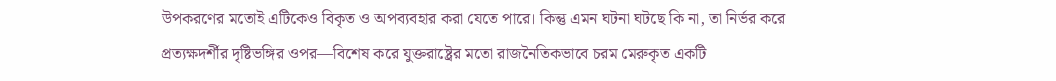উপকরণের মতোই এটিকেও বিকৃত ও অপব্যবহার করা যেতে পারে। কিন্তু এমন ঘটনা ঘটছে কি না, তা নির্ভর করে প্রত্যক্ষদর্শীর দৃষ্টিভঙ্গির ওপর—বিশেষ করে যুক্তরাষ্ট্রের মতো রাজনৈতিকভাবে চরম মেরুকৃত একটি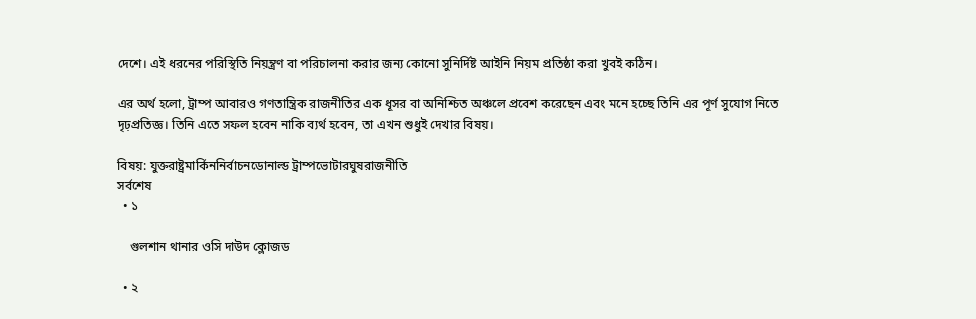দেশে। এই ধরনের পরিস্থিতি নিয়ন্ত্রণ বা পরিচালনা করার জন্য কোনো সুনির্দিষ্ট আইনি নিয়ম প্রতিষ্ঠা করা খুবই কঠিন।

এর অর্থ হলো, ট্রাম্প আবারও গণতান্ত্রিক রাজনীতির এক ধূসর বা অনিশ্চিত অঞ্চলে প্রবেশ করেছেন এবং মনে হচ্ছে তিনি এর পূর্ণ সুযোগ নিতে দৃঢ়প্রতিজ্ঞ। তিনি এতে সফল হবেন নাকি ব্যর্থ হবেন, তা এখন শুধুই দেখার বিষয়।

বিষয়: যুক্তরাষ্ট্রমার্কিননির্বাচনডোনাল্ড ট্রাম্পভোটারঘুষরাজনীতি
সর্বশেষ
  • ১

    গুলশান থানার ওসি দাউদ ক্লোজড

  • ২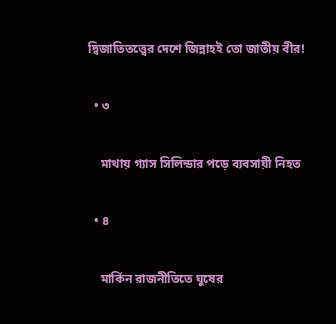দ্বিজাতিতত্ত্বের দেশে জিন্নাহই তো জাতীয় বীর!

  • ৩

    মাথায় গ্যাস সিলিন্ডার পড়ে ব্যবসায়ী নিহত

  • ৪

    মার্কিন রাজনীতিতে ঘুষের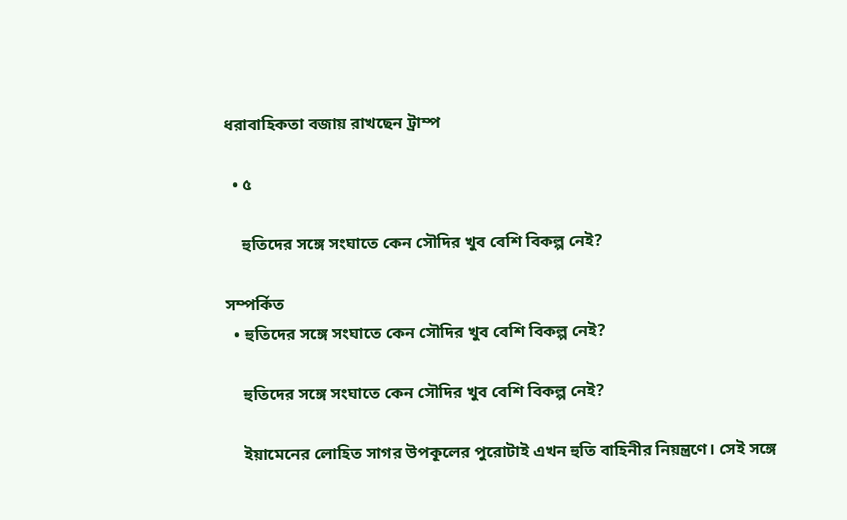ধরাবাহিকতা বজায় রাখছেন ট্রাম্প

  • ৫

    হুতিদের সঙ্গে সংঘাতে কেন সৌদির খুব বেশি বিকল্প নেই?

সম্পর্কিত
  • হুতিদের সঙ্গে সংঘাতে কেন সৌদির খুব বেশি বিকল্প নেই?

    হুতিদের সঙ্গে সংঘাতে কেন সৌদির খুব বেশি বিকল্প নেই?

    ইয়ামেনের লোহিত সাগর উপকূলের পুরোটাই এখন হুতি বাহিনীর নিয়ন্ত্রণে। সেই সঙ্গে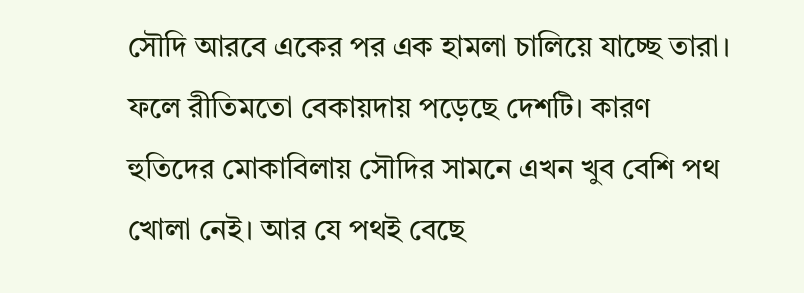সৌদি আরবে একের পর এক হামলা চালিয়ে যাচ্ছে তারা। ফলে রীতিমতো বেকায়দায় পড়েছে দেশটি। কারণ হুতিদের মোকাবিলায় সৌদির সামনে এখন খুব বেশি পথ খোলা নেই। আর যে পথই বেছে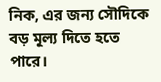নিক, এর জন্য সৌদিকে বড় মূল্য দিতে হতে পারে।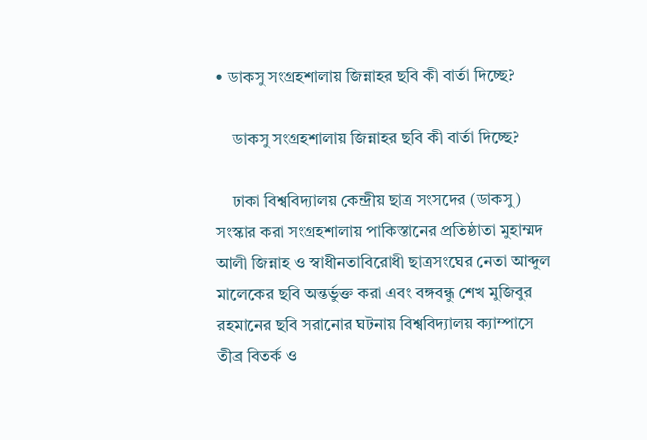• ডাকসু সংগ্রহশালায় জিন্নাহর ছবি কী বার্তা দিচ্ছে?

    ডাকসু সংগ্রহশালায় জিন্নাহর ছবি কী বার্তা দিচ্ছে?

    ঢাকা বিশ্ববিদ্যালয় কেন্দ্রীয় ছাত্র সংসদের (ডাকসু) সংস্কার করা সংগ্রহশালায় পাকিস্তানের প্রতিষ্ঠাতা মুহাম্মদ আলী জিন্নাহ ও স্বাধীনতাবিরোধী ছাত্রসংঘের নেতা আব্দুল মালেকের ছবি অন্তর্ভুক্ত করা এবং বঙ্গবন্ধু শেখ মুজিবুর রহমানের ছবি সরানোর ঘটনায় বিশ্ববিদ্যালয় ক্যাম্পাসে তীব্র বিতর্ক ও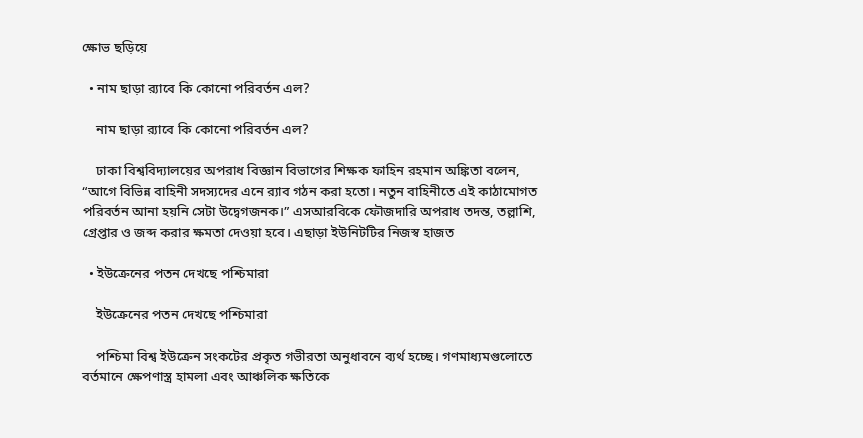ক্ষোভ ছড়িয়ে

  • নাম ছাড়া র‌্যাবে কি কোনো পরিবর্তন এল?

    নাম ছাড়া র‌্যাবে কি কোনো পরিবর্তন এল?

    ঢাকা বিশ্ববিদ্যালয়ের অপরাধ বিজ্ঞান বিভাগের শিক্ষক ফাহিন রহমান অঙ্কিতা বলেন, “আগে বিভিন্ন বাহিনী সদস্যদের এনে র‌্যাব গঠন করা হতো। নতুন বাহিনীতে এই কাঠামোগত পরিবর্তন আনা হয়নি সেটা উদ্বেগজনক।” এসআরবিকে ফৌজদারি অপরাধ তদন্ত, তল্লাশি, গ্রেপ্তার ও জব্দ করার ক্ষমতা দেওয়া হবে। এছাড়া ইউনিটটির নিজস্ব হাজত

  • ইউক্রেনের পতন দেখছে পশ্চিমারা

    ইউক্রেনের পতন দেখছে পশ্চিমারা

    পশ্চিমা বিশ্ব ইউক্রেন সংকটের প্রকৃত গভীরতা অনুধাবনে ব্যর্থ হচ্ছে। গণমাধ্যমগুলোতে বর্তমানে ক্ষেপণাস্ত্র হামলা এবং আঞ্চলিক ক্ষতিকে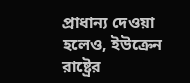প্রাধান্য দেওয়া হলেও, ইউক্রেন রাষ্ট্রের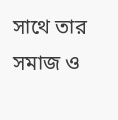সাথে তার সমাজ ও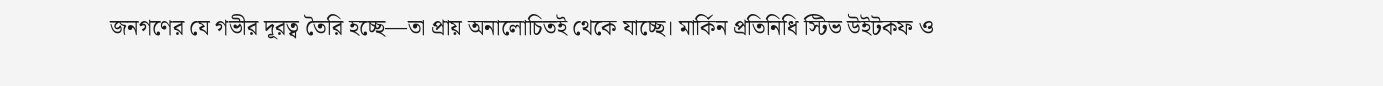জনগণের যে গভীর দূরত্ব তৈরি হচ্ছে—তা প্রায় অনালোচিতই থেকে যাচ্ছে। মার্কিন প্রতিনিধি স্টিভ উইটকফ ও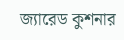জ্যারেড কুশনার